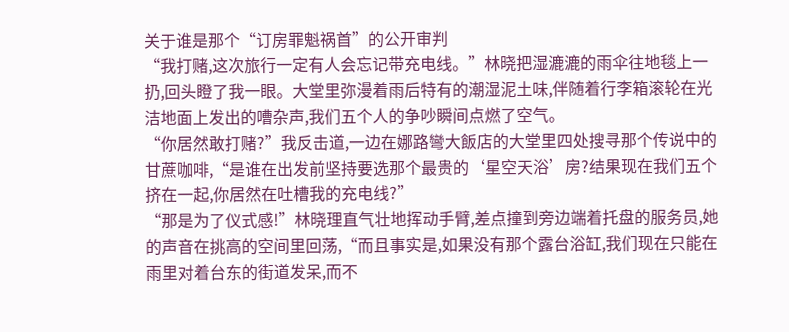关于谁是那个“订房罪魁祸首”的公开审判
“我打赌,这次旅行一定有人会忘记带充电线。”林晓把湿漉漉的雨伞往地毯上一扔,回头瞪了我一眼。大堂里弥漫着雨后特有的潮湿泥土味,伴随着行李箱滚轮在光洁地面上发出的嘈杂声,我们五个人的争吵瞬间点燃了空气。
“你居然敢打赌?”我反击道,一边在娜路彎大飯店的大堂里四处搜寻那个传说中的甘蔗咖啡,“是谁在出发前坚持要选那个最贵的‘星空天浴’房?结果现在我们五个挤在一起,你居然在吐槽我的充电线?”
“那是为了仪式感!”林晓理直气壮地挥动手臂,差点撞到旁边端着托盘的服务员,她的声音在挑高的空间里回荡,“而且事实是,如果没有那个露台浴缸,我们现在只能在雨里对着台东的街道发呆,而不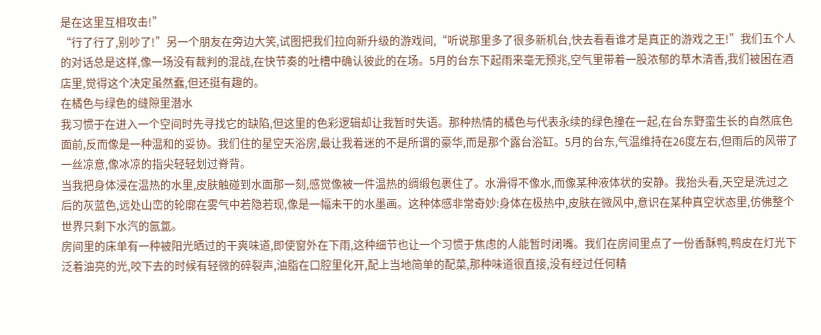是在这里互相攻击!”
“行了行了,别吵了!”另一个朋友在旁边大笑,试图把我们拉向新升级的游戏间,“听说那里多了很多新机台,快去看看谁才是真正的游戏之王!”我们五个人的对话总是这样,像一场没有裁判的混战,在快节奏的吐槽中确认彼此的在场。5月的台东下起雨来毫无预兆,空气里带着一股浓郁的草木清香,我们被困在酒店里,觉得这个决定虽然蠢,但还挺有趣的。
在橘色与绿色的缝隙里潜水
我习惯于在进入一个空间时先寻找它的缺陷,但这里的色彩逻辑却让我暂时失语。那种热情的橘色与代表永续的绿色撞在一起,在台东野蛮生长的自然底色面前,反而像是一种温和的妥协。我们住的星空天浴房,最让我着迷的不是所谓的豪华,而是那个露台浴缸。5月的台东,气温维持在26度左右,但雨后的风带了一丝凉意,像冰凉的指尖轻轻划过脊背。
当我把身体浸在温热的水里,皮肤触碰到水面那一刻,感觉像被一件温热的绸缎包裹住了。水滑得不像水,而像某种液体状的安静。我抬头看,天空是洗过之后的灰蓝色,远处山峦的轮廓在雾气中若隐若现,像是一幅未干的水墨画。这种体感非常奇妙:身体在极热中,皮肤在微风中,意识在某种真空状态里,仿佛整个世界只剩下水汽的氤氲。
房间里的床单有一种被阳光晒过的干爽味道,即使窗外在下雨,这种细节也让一个习惯于焦虑的人能暂时闭嘴。我们在房间里点了一份香酥鸭,鸭皮在灯光下泛着油亮的光,咬下去的时候有轻微的碎裂声,油脂在口腔里化开,配上当地简单的配菜,那种味道很直接,没有经过任何精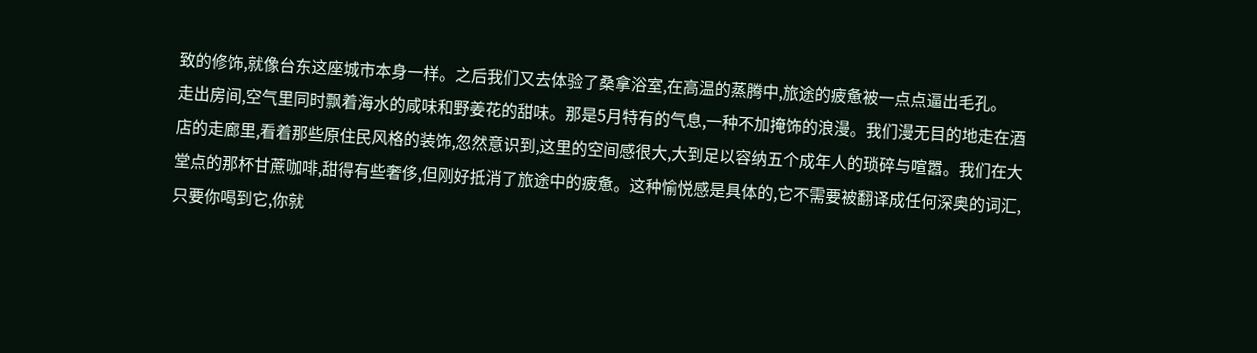致的修饰,就像台东这座城市本身一样。之后我们又去体验了桑拿浴室,在高温的蒸腾中,旅途的疲惫被一点点逼出毛孔。
走出房间,空气里同时飘着海水的咸味和野姜花的甜味。那是5月特有的气息,一种不加掩饰的浪漫。我们漫无目的地走在酒店的走廊里,看着那些原住民风格的装饰,忽然意识到,这里的空间感很大,大到足以容纳五个成年人的琐碎与喧嚣。我们在大堂点的那杯甘蔗咖啡,甜得有些奢侈,但刚好抵消了旅途中的疲惫。这种愉悦感是具体的,它不需要被翻译成任何深奥的词汇,只要你喝到它,你就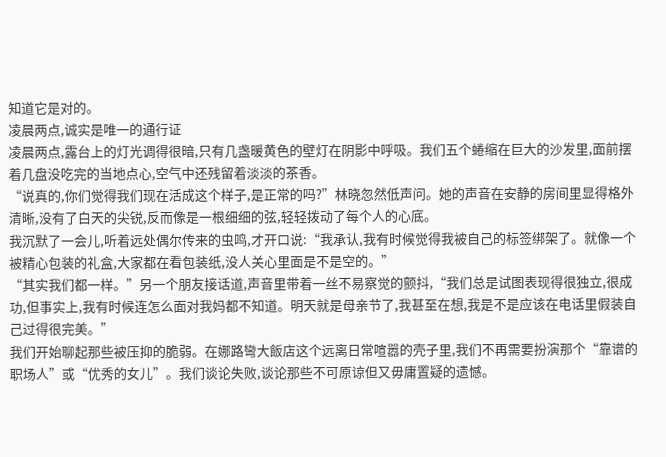知道它是对的。
凌晨两点,诚实是唯一的通行证
凌晨两点,露台上的灯光调得很暗,只有几盏暖黄色的壁灯在阴影中呼吸。我们五个蜷缩在巨大的沙发里,面前摆着几盘没吃完的当地点心,空气中还残留着淡淡的茶香。
“说真的,你们觉得我们现在活成这个样子,是正常的吗?”林晓忽然低声问。她的声音在安静的房间里显得格外清晰,没有了白天的尖锐,反而像是一根细细的弦,轻轻拨动了每个人的心底。
我沉默了一会儿,听着远处偶尔传来的虫鸣,才开口说:“我承认,我有时候觉得我被自己的标签绑架了。就像一个被精心包装的礼盒,大家都在看包装纸,没人关心里面是不是空的。”
“其实我们都一样。”另一个朋友接话道,声音里带着一丝不易察觉的颤抖,“我们总是试图表现得很独立,很成功,但事实上,我有时候连怎么面对我妈都不知道。明天就是母亲节了,我甚至在想,我是不是应该在电话里假装自己过得很完美。”
我们开始聊起那些被压抑的脆弱。在娜路彎大飯店这个远离日常喧嚣的壳子里,我们不再需要扮演那个“靠谱的职场人”或“优秀的女儿”。我们谈论失败,谈论那些不可原谅但又毋庸置疑的遗憾。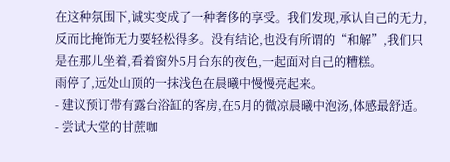在这种氛围下,诚实变成了一种奢侈的享受。我们发现,承认自己的无力,反而比掩饰无力要轻松得多。没有结论,也没有所谓的“和解”,我们只是在那儿坐着,看着窗外5月台东的夜色,一起面对自己的糟糕。
雨停了,远处山顶的一抹浅色在晨曦中慢慢亮起来。
- 建议预订带有露台浴缸的客房,在5月的微凉晨曦中泡汤,体感最舒适。
- 尝试大堂的甘蔗咖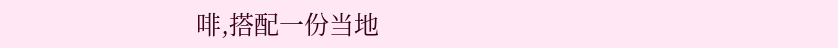啡,搭配一份当地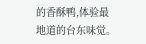的香酥鸭,体验最地道的台东味觉。